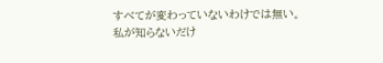すべてが変わっていないわけでは無い。
私が知らないだけ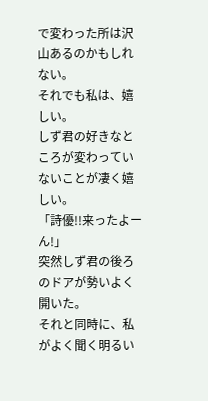で変わった所は沢山あるのかもしれない。
それでも私は、嬉しい。
しず君の好きなところが変わっていないことが凄く嬉しい。
「詩優!!来ったよーん!」
突然しず君の後ろのドアが勢いよく開いた。
それと同時に、私がよく聞く明るい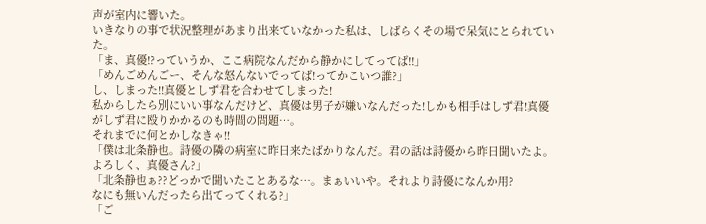声が室内に響いた。
いきなりの事で状況整理があまり出来ていなかった私は、しばらくその場で呆気にとられていた。
「ま、真優!?っていうか、ここ病院なんだから静かにしてってば!!」
「めんごめんごー、そんな怒んないでってば!ってかこいつ誰?」
し、しまった!!真優としず君を合わせてしまった!
私からしたら別にいい事なんだけど、真優は男子が嫌いなんだった!しかも相手はしず君!真優がしず君に殴りかかるのも時間の問題…。
それまでに何とかしなきゃ!!
「僕は北条静也。詩優の隣の病室に昨日来たばかりなんだ。君の話は詩優から昨日聞いたよ。よろしく、真優さん?」
「北条静也ぁ??どっかで聞いたことあるな…。まぁいいや。それより詩優になんか用?
なにも無いんだったら出てってくれる?」
「ご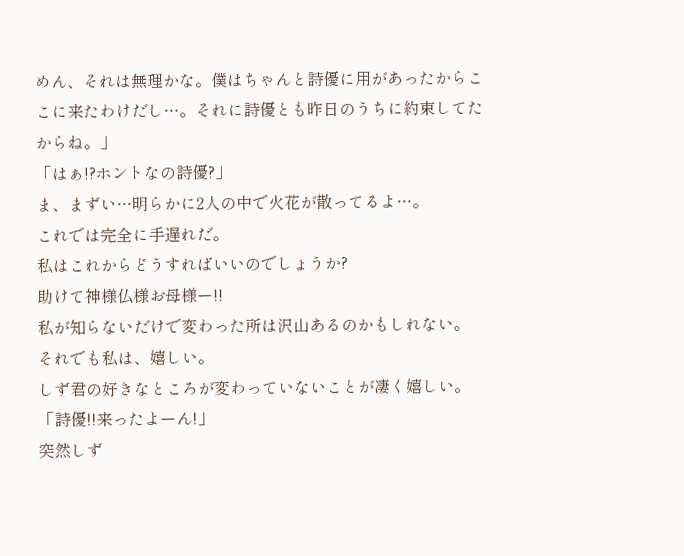めん、それは無理かな。僕はちゃんと詩優に用があったからここに来たわけだし…。それに詩優とも昨日のうちに約束してたからね。」
「はぁ!?ホントなの詩優?」
ま、まずい…明らかに2人の中で火花が散ってるよ…。
これでは完全に手遅れだ。
私はこれからどうすればいいのでしょうか?
助けて神様仏様お母様ー!!
私が知らないだけで変わった所は沢山あるのかもしれない。
それでも私は、嬉しい。
しず君の好きなところが変わっていないことが凄く嬉しい。
「詩優!!来ったよーん!」
突然しず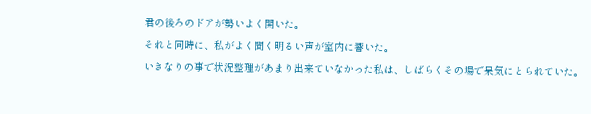君の後ろのドアが勢いよく開いた。
それと同時に、私がよく聞く明るい声が室内に響いた。
いきなりの事で状況整理があまり出来ていなかった私は、しばらくその場で呆気にとられていた。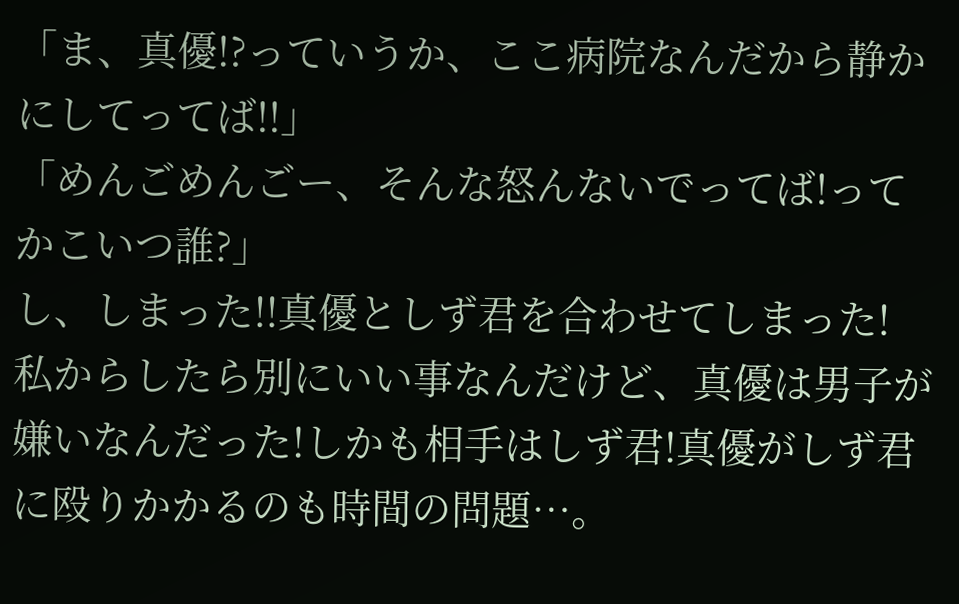「ま、真優!?っていうか、ここ病院なんだから静かにしてってば!!」
「めんごめんごー、そんな怒んないでってば!ってかこいつ誰?」
し、しまった!!真優としず君を合わせてしまった!
私からしたら別にいい事なんだけど、真優は男子が嫌いなんだった!しかも相手はしず君!真優がしず君に殴りかかるのも時間の問題…。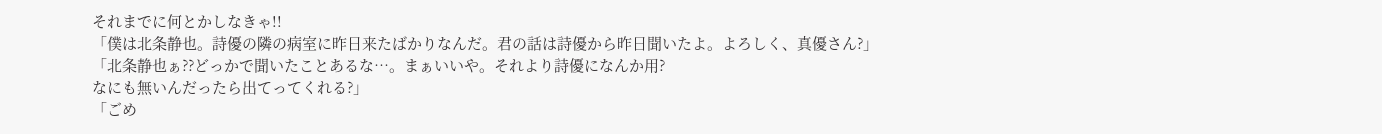それまでに何とかしなきゃ!!
「僕は北条静也。詩優の隣の病室に昨日来たばかりなんだ。君の話は詩優から昨日聞いたよ。よろしく、真優さん?」
「北条静也ぁ??どっかで聞いたことあるな…。まぁいいや。それより詩優になんか用?
なにも無いんだったら出てってくれる?」
「ごめ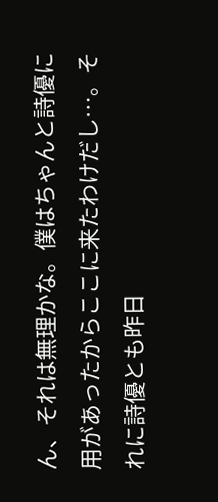ん、それは無理かな。僕はちゃんと詩優に用があったからここに来たわけだし…。それに詩優とも昨日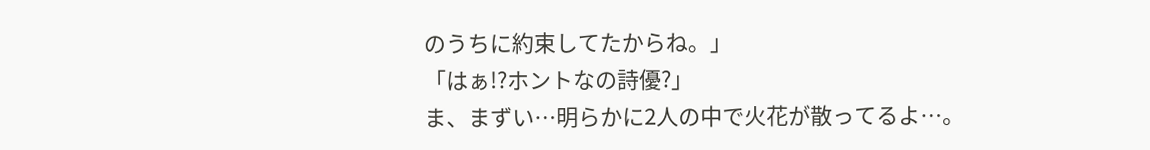のうちに約束してたからね。」
「はぁ!?ホントなの詩優?」
ま、まずい…明らかに2人の中で火花が散ってるよ…。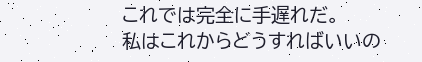これでは完全に手遅れだ。
私はこれからどうすればいいの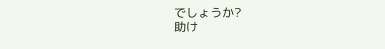でしょうか?
助け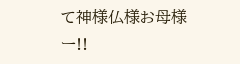て神様仏様お母様ー!!